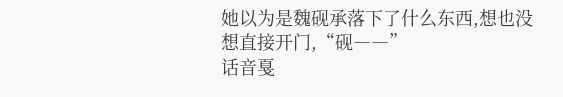她以为是魏砚承落下了什么东西,想也没想直接开门,“砚――”
话音戛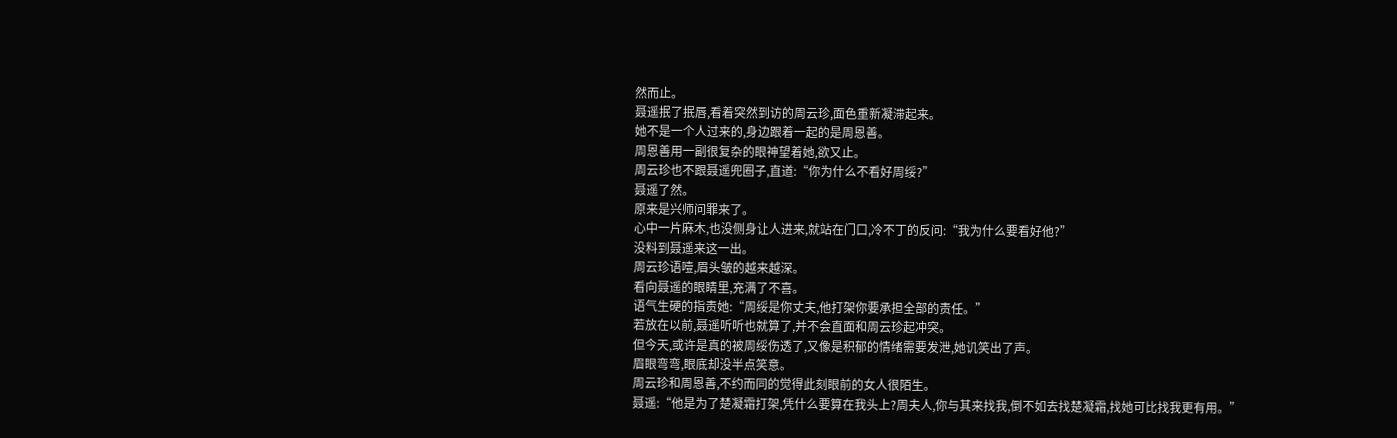然而止。
聂遥抿了抿唇,看着突然到访的周云珍,面色重新凝滞起来。
她不是一个人过来的,身边跟着一起的是周恩善。
周恩善用一副很复杂的眼神望着她,欲又止。
周云珍也不跟聂遥兜圈子,直道:“你为什么不看好周绥?”
聂遥了然。
原来是兴师问罪来了。
心中一片麻木,也没侧身让人进来,就站在门口,冷不丁的反问:“我为什么要看好他?”
没料到聂遥来这一出。
周云珍语噎,眉头皱的越来越深。
看向聂遥的眼睛里,充满了不喜。
语气生硬的指责她:“周绥是你丈夫,他打架你要承担全部的责任。”
若放在以前,聂遥听听也就算了,并不会直面和周云珍起冲突。
但今天,或许是真的被周绥伤透了,又像是积郁的情绪需要发泄,她讥笑出了声。
眉眼弯弯,眼底却没半点笑意。
周云珍和周恩善,不约而同的觉得此刻眼前的女人很陌生。
聂遥:“他是为了楚凝霜打架,凭什么要算在我头上?周夫人,你与其来找我,倒不如去找楚凝霜,找她可比找我更有用。”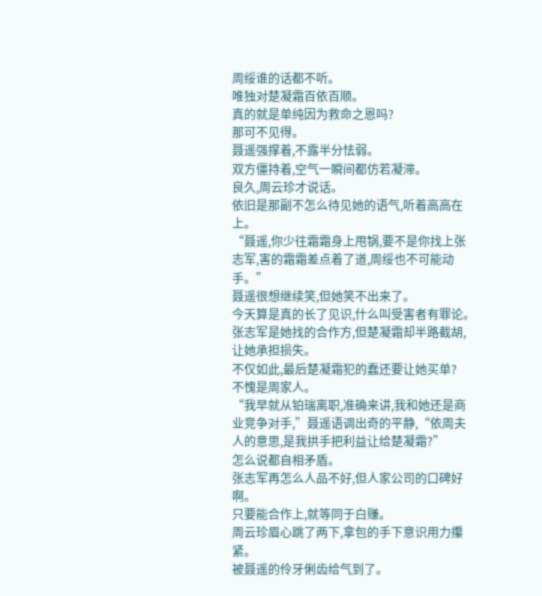周绥谁的话都不听。
唯独对楚凝霜百依百顺。
真的就是单纯因为救命之恩吗?
那可不见得。
聂遥强撑着,不露半分怯弱。
双方僵持着,空气一瞬间都仿若凝滞。
良久,周云珍才说话。
依旧是那副不怎么待见她的语气,听着高高在上。
“聂遥,你少往霜霜身上甩锅,要不是你找上张志军,害的霜霜差点着了道,周绥也不可能动手。”
聂遥很想继续笑,但她笑不出来了。
今天算是真的长了见识,什么叫受害者有罪论。
张志军是她找的合作方,但楚凝霜却半路截胡,让她承担损失。
不仅如此,最后楚凝霜犯的蠢还要让她买单?
不愧是周家人。
“我早就从铂瑞离职,准确来讲,我和她还是商业竞争对手,”聂遥语调出奇的平静,“依周夫人的意思,是我拱手把利益让给楚凝霜?”
怎么说都自相矛盾。
张志军再怎么人品不好,但人家公司的口碑好啊。
只要能合作上,就等同于白赚。
周云珍眉心跳了两下,拿包的手下意识用力攥紧。
被聂遥的伶牙俐齿给气到了。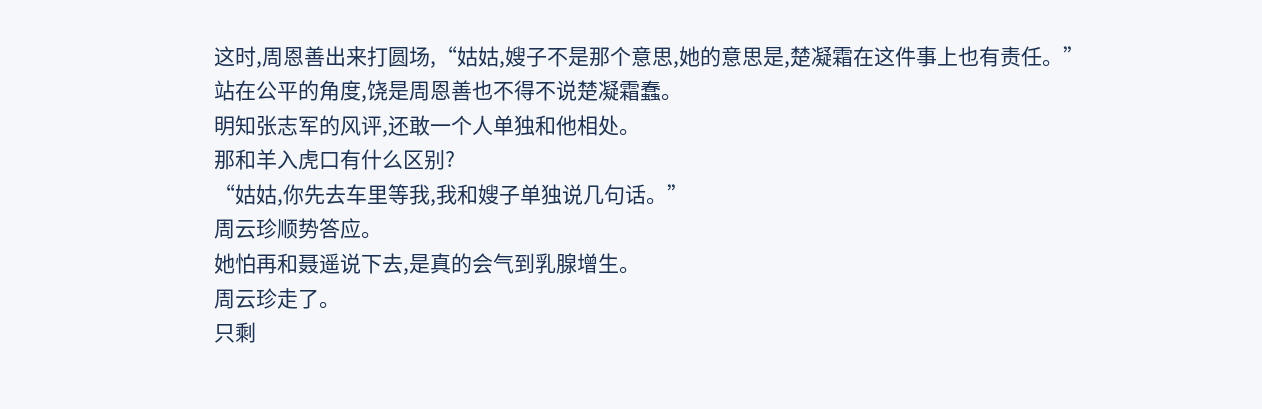这时,周恩善出来打圆场,“姑姑,嫂子不是那个意思,她的意思是,楚凝霜在这件事上也有责任。”
站在公平的角度,饶是周恩善也不得不说楚凝霜蠢。
明知张志军的风评,还敢一个人单独和他相处。
那和羊入虎口有什么区别?
“姑姑,你先去车里等我,我和嫂子单独说几句话。”
周云珍顺势答应。
她怕再和聂遥说下去,是真的会气到乳腺增生。
周云珍走了。
只剩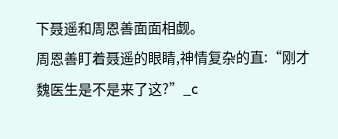下聂遥和周恩善面面相觑。
周恩善盯着聂遥的眼睛,神情复杂的直:“刚才魏医生是不是来了这?”_c